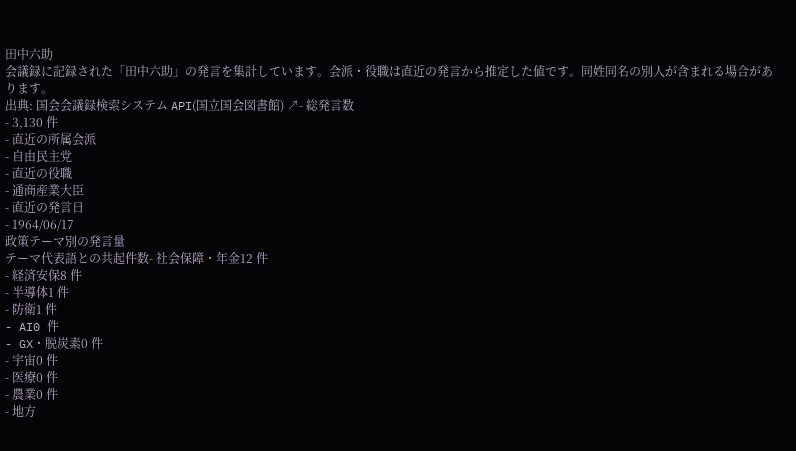田中六助
会議録に記録された「田中六助」の発言を集計しています。会派・役職は直近の発言から推定した値です。同姓同名の別人が含まれる場合があります。
出典: 国会会議録検索システム API(国立国会図書館) ↗- 総発言数
- 3,130 件
- 直近の所属会派
- 自由民主党
- 直近の役職
- 通商産業大臣
- 直近の発言日
- 1964/06/17
政策テーマ別の発言量
テーマ代表語との共起件数- 社会保障・年金12 件
- 経済安保8 件
- 半導体1 件
- 防衛1 件
- AI0 件
- GX・脱炭素0 件
- 宇宙0 件
- 医療0 件
- 農業0 件
- 地方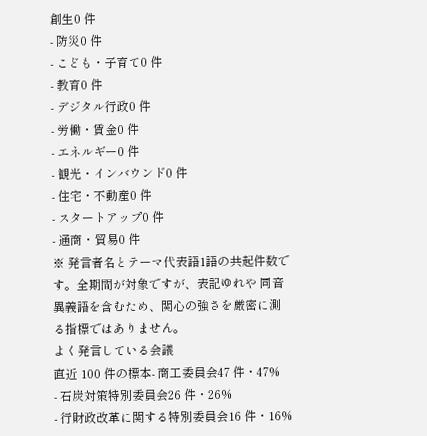創生0 件
- 防災0 件
- こども・子育て0 件
- 教育0 件
- デジタル行政0 件
- 労働・賃金0 件
- エネルギー0 件
- 観光・インバウンド0 件
- 住宅・不動産0 件
- スタートアップ0 件
- 通商・貿易0 件
※ 発言者名とテーマ代表語1語の共起件数です。全期間が対象ですが、表記ゆれや 同音異義語を含むため、関心の強さを厳密に測る指標ではありません。
よく発言している会議
直近 100 件の標本- 商工委員会47 件・47%
- 石炭対策特別委員会26 件・26%
- 行財政改革に関する特別委員会16 件・16%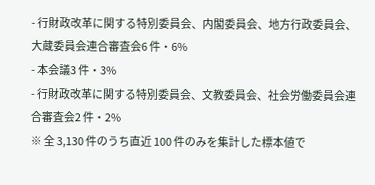- 行財政改革に関する特別委員会、内閣委員会、地方行政委員会、大蔵委員会連合審査会6 件・6%
- 本会議3 件・3%
- 行財政改革に関する特別委員会、文教委員会、社会労働委員会連合審査会2 件・2%
※ 全 3,130 件のうち直近 100 件のみを集計した標本値で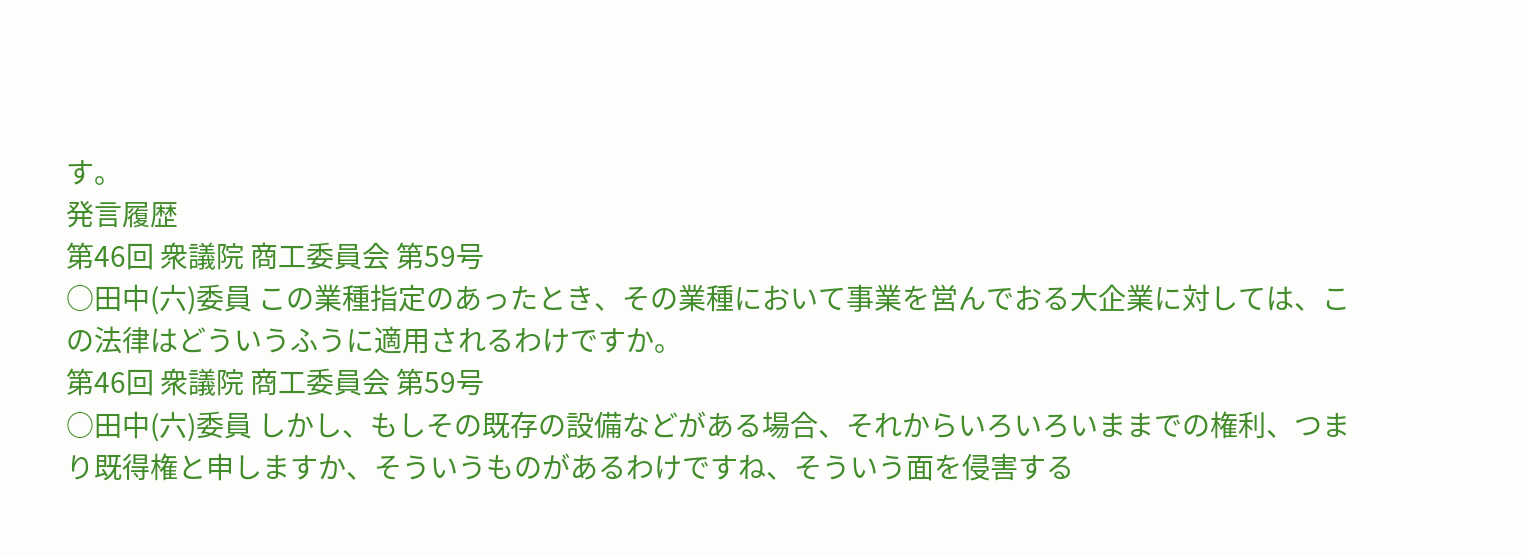す。
発言履歴
第46回 衆議院 商工委員会 第59号
○田中(六)委員 この業種指定のあったとき、その業種において事業を営んでおる大企業に対しては、この法律はどういうふうに適用されるわけですか。
第46回 衆議院 商工委員会 第59号
○田中(六)委員 しかし、もしその既存の設備などがある場合、それからいろいろいままでの権利、つまり既得権と申しますか、そういうものがあるわけですね、そういう面を侵害する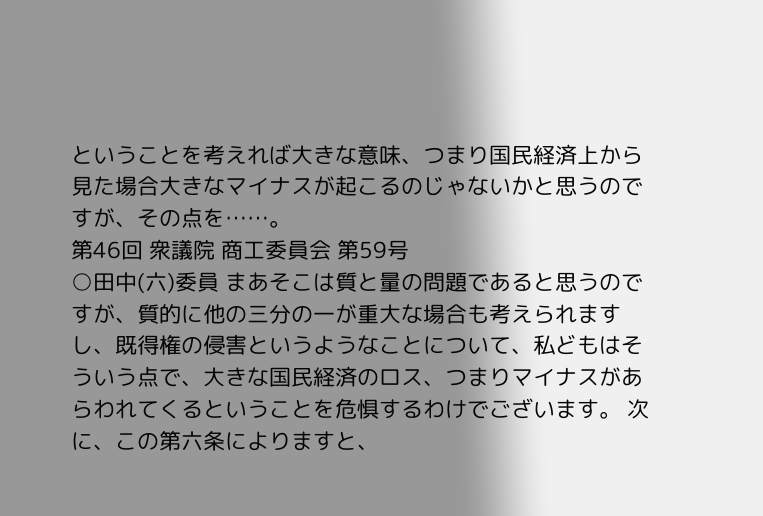ということを考えれば大きな意味、つまり国民経済上から見た場合大きなマイナスが起こるのじゃないかと思うのですが、その点を……。
第46回 衆議院 商工委員会 第59号
○田中(六)委員 まあそこは質と量の問題であると思うのですが、質的に他の三分の一が重大な場合も考えられますし、既得権の侵害というようなことについて、私どもはそういう点で、大きな国民経済のロス、つまりマイナスがあらわれてくるということを危惧するわけでございます。 次に、この第六条によりますと、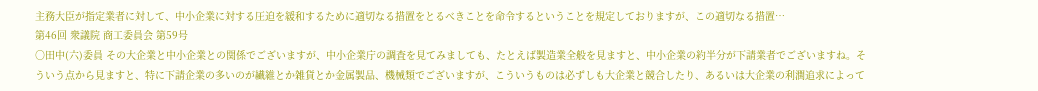主務大臣が指定業者に対して、中小企業に対する圧迫を緩和するために適切なる措置をとるべきことを命令するということを規定しておりますが、この適切なる措置…
第46回 衆議院 商工委員会 第59号
○田中(六)委員 その大企業と中小企業との関係でございますが、中小企業庁の調査を見てみましても、たとえば製造業全般を見ますと、中小企業の約半分が下請業者でございますね。そういう点から見ますと、特に下請企業の多いのが繊維とか雑貨とか金属製品、機械類でございますが、こういうものは必ずしも大企業と競合したり、あるいは大企業の利潤追求によって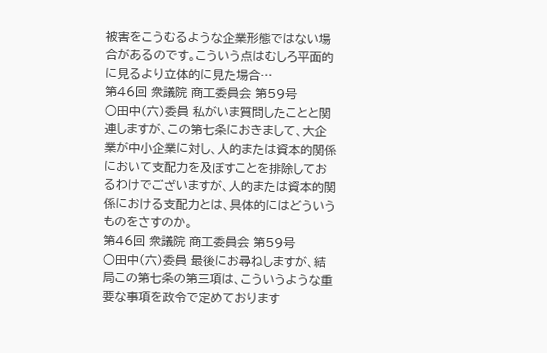被害をこうむるような企業形態ではない場合があるのです。こういう点はむしろ平面的に見るより立体的に見た場合…
第46回 衆議院 商工委員会 第59号
○田中(六)委員 私がいま質問したことと関連しますが、この第七条におきまして、大企業が中小企業に対し、人的または資本的関係において支配力を及ぼすことを排除しておるわけでございますが、人的または資本的関係における支配力とは、具体的にはどういうものをさすのか。
第46回 衆議院 商工委員会 第59号
○田中(六)委員 最後にお尋ねしますが、結局この第七条の第三項は、こういうような重要な事項を政令で定めております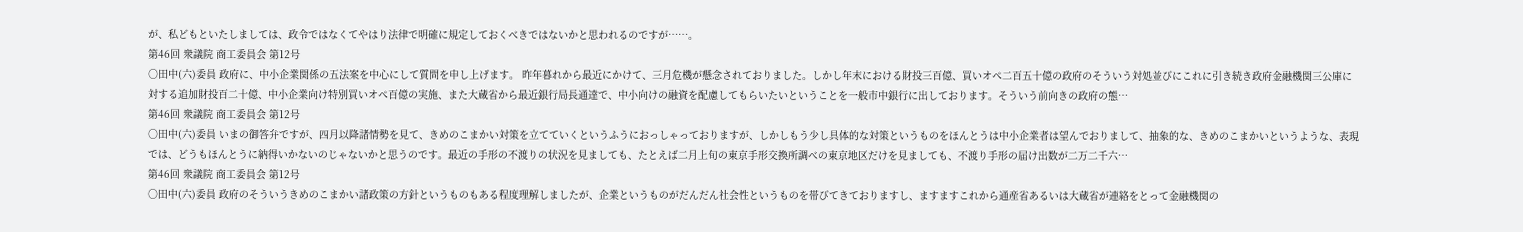が、私どもといたしましては、政令ではなくてやはり法律で明確に規定しておくべきではないかと思われるのですが……。
第46回 衆議院 商工委員会 第12号
○田中(六)委員 政府に、中小企業関係の五法案を中心にして質問を申し上げます。 昨年暮れから最近にかけて、三月危機が懸念されておりました。しかし年末における財投三百億、買いオペ二百五十億の政府のそういう対処並びにこれに引き続き政府金融機関三公庫に対する追加財投百二十億、中小企業向け特別買いオペ百億の実施、また大蔵省から最近銀行局長通達で、中小向けの融資を配慮してもらいたいということを一般市中銀行に出しております。そういう前向きの政府の態…
第46回 衆議院 商工委員会 第12号
○田中(六)委員 いまの御答弁ですが、四月以降諸情勢を見て、きめのこまかい対策を立てていくというふうにおっしゃっておりますが、しかしもう少し具体的な対策というものをほんとうは中小企業者は望んでおりまして、抽象的な、きめのこまかいというような、表現では、どうもほんとうに納得いかないのじゃないかと思うのです。最近の手形の不渡りの状況を見ましても、たとえば二月上旬の東京手形交換所調べの東京地区だけを見ましても、不渡り手形の届け出数が二万二千六…
第46回 衆議院 商工委員会 第12号
○田中(六)委員 政府のそういうきめのこまかい諸政策の方針というものもある程度理解しましたが、企業というものがだんだん社会性というものを帯びてきておりますし、ますますこれから通産省あるいは大蔵省が連絡をとって金融機関の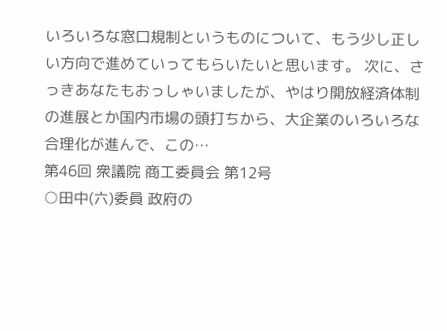いろいろな窓口規制というものについて、もう少し正しい方向で進めていってもらいたいと思います。 次に、さっきあなたもおっしゃいましたが、やはり開放経済体制の進展とか国内市場の頭打ちから、大企業のいろいろな合理化が進んで、この…
第46回 衆議院 商工委員会 第12号
○田中(六)委員 政府の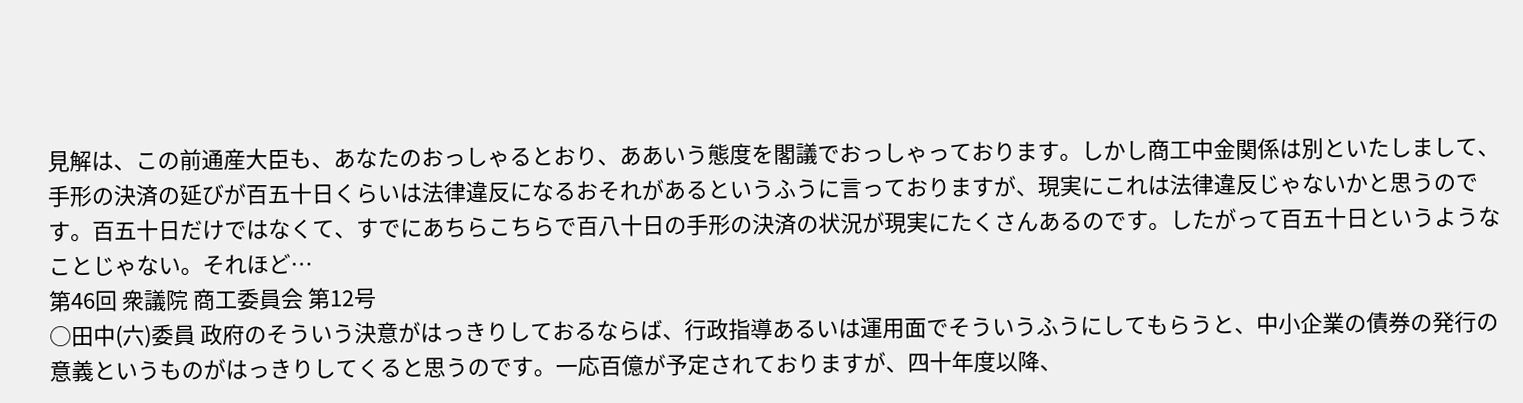見解は、この前通産大臣も、あなたのおっしゃるとおり、ああいう態度を閣議でおっしゃっております。しかし商工中金関係は別といたしまして、手形の決済の延びが百五十日くらいは法律違反になるおそれがあるというふうに言っておりますが、現実にこれは法律違反じゃないかと思うのです。百五十日だけではなくて、すでにあちらこちらで百八十日の手形の決済の状況が現実にたくさんあるのです。したがって百五十日というようなことじゃない。それほど…
第46回 衆議院 商工委員会 第12号
○田中(六)委員 政府のそういう決意がはっきりしておるならば、行政指導あるいは運用面でそういうふうにしてもらうと、中小企業の債券の発行の意義というものがはっきりしてくると思うのです。一応百億が予定されておりますが、四十年度以降、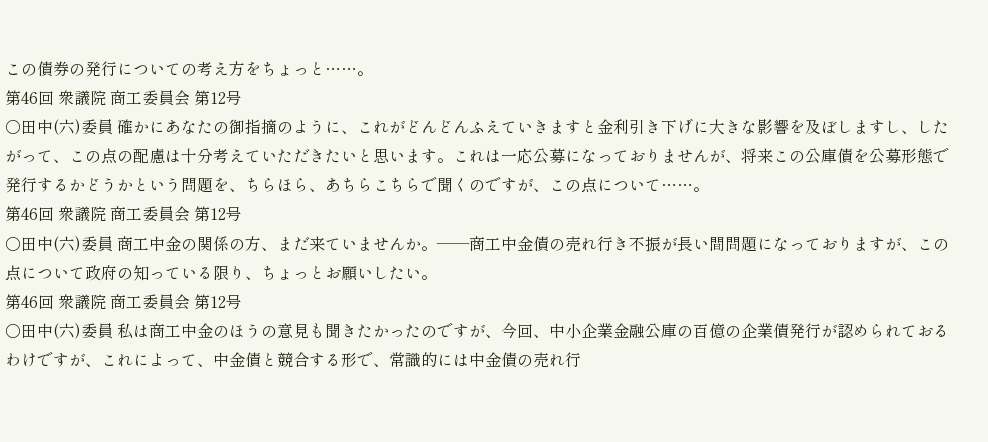この債券の発行についての考え方をちょっと……。
第46回 衆議院 商工委員会 第12号
○田中(六)委員 確かにあなたの御指摘のように、これがどんどんふえていきますと金利引き下げに大きな影響を及ぼしますし、したがって、この点の配慮は十分考えていただきたいと思います。これは一応公募になっておりませんが、将来この公庫債を公募形態で発行するかどうかという問題を、ちらほら、あちらこちらで聞くのですが、この点について……。
第46回 衆議院 商工委員会 第12号
○田中(六)委員 商工中金の関係の方、まだ来ていませんか。――商工中金債の売れ行き不振が長い間問題になっておりますが、この点について政府の知っている限り、ちょっとお願いしたい。
第46回 衆議院 商工委員会 第12号
○田中(六)委員 私は商工中金のほうの意見も聞きたかったのですが、今回、中小企業金融公庫の百億の企業債発行が認められておるわけですが、これによって、中金債と競合する形で、常識的には中金債の売れ行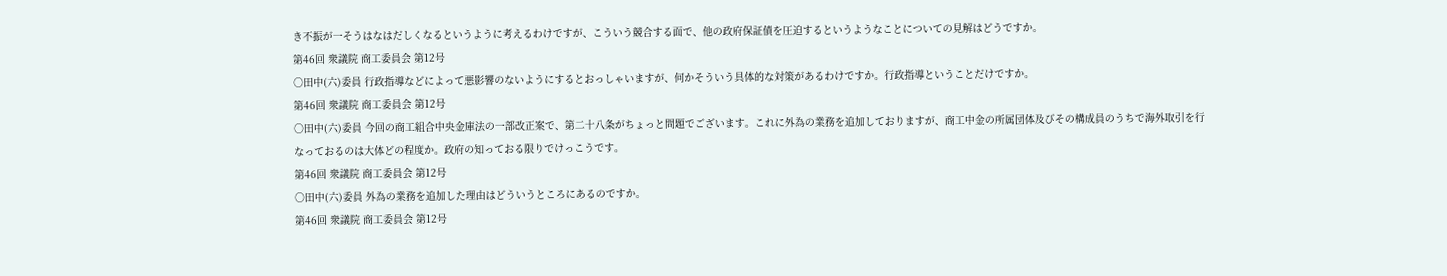き不振が一そうはなはだしくなるというように考えるわけですが、こういう競合する面で、他の政府保証債を圧迫するというようなことについての見解はどうですか。
第46回 衆議院 商工委員会 第12号
○田中(六)委員 行政指導などによって悪影響のないようにするとおっしゃいますが、何かそういう具体的な対策があるわけですか。行政指導ということだけですか。
第46回 衆議院 商工委員会 第12号
○田中(六)委員 今回の商工組合中央金庫法の一部改正案で、第二十八条がちょっと問題でございます。これに外為の業務を追加しておりますが、商工中金の所属団体及びその構成員のうちで海外取引を行なっておるのは大体どの程度か。政府の知っておる限りでけっこうです。
第46回 衆議院 商工委員会 第12号
○田中(六)委員 外為の業務を追加した理由はどういうところにあるのですか。
第46回 衆議院 商工委員会 第12号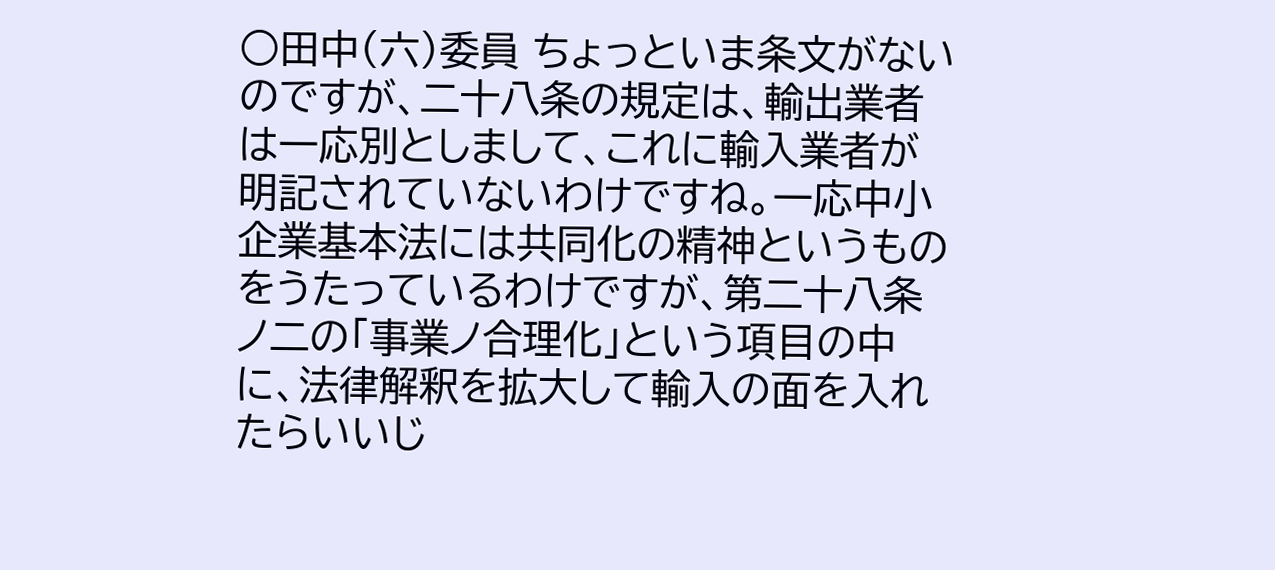○田中(六)委員 ちょっといま条文がないのですが、二十八条の規定は、輸出業者は一応別としまして、これに輸入業者が明記されていないわけですね。一応中小企業基本法には共同化の精神というものをうたっているわけですが、第二十八条ノ二の「事業ノ合理化」という項目の中に、法律解釈を拡大して輸入の面を入れたらいいじ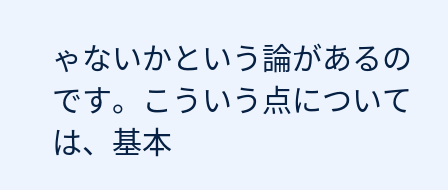ゃないかという論があるのです。こういう点については、基本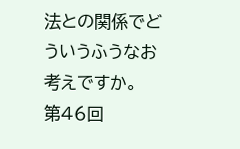法との関係でどういうふうなお考えですか。
第46回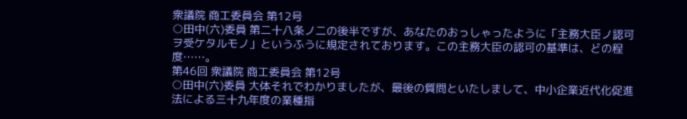衆議院 商工委員会 第12号
○田中(六)委員 第二十八条ノ二の後半ですが、あなたのおっしゃったように「主務大臣ノ認可ヲ受ケタルモノ」というふうに規定されております。この主務大臣の認可の基準は、どの程度……。
第46回 衆議院 商工委員会 第12号
○田中(六)委員 大体それでわかりましたが、最後の質問といたしまして、中小企業近代化促進法による三十九年度の業種指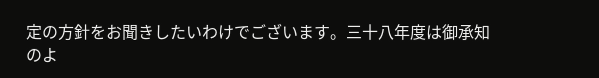定の方針をお聞きしたいわけでございます。三十八年度は御承知のよ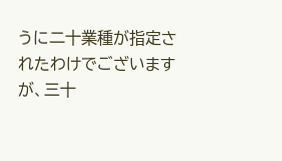うに二十業種が指定されたわけでございますが、三十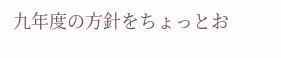九年度の方針をちょっとお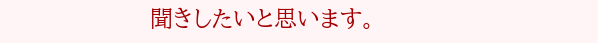聞きしたいと思います。